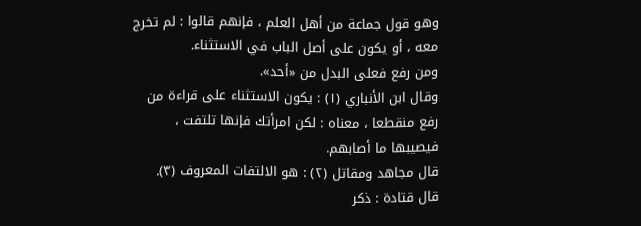وهو قول جماعة من أهل العلم ، فإنهم قالوا : لم تخرج معه ، أو يكون على أصل الباب في الاستثناء.
ومن رفع فعلى البدل من «أحد».
وقال ابن الأنباري (١) : يكون الاستثناء على قراءة من رفع منقطعا ، معناه : لكن امرأتك فإنها تلتفت ، فيصيبها ما أصابهم.
قال مجاهد ومقاتل (٢) : هو الالتفات المعروف (٣).
قال قتادة : ذكر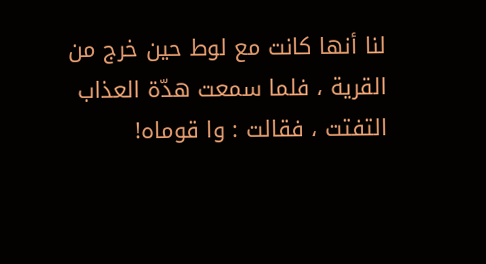لنا أنها كانت مع لوط حين خرج من القرية ، فلما سمعت هدّة العذاب التفتت ، فقالت : وا قوماه!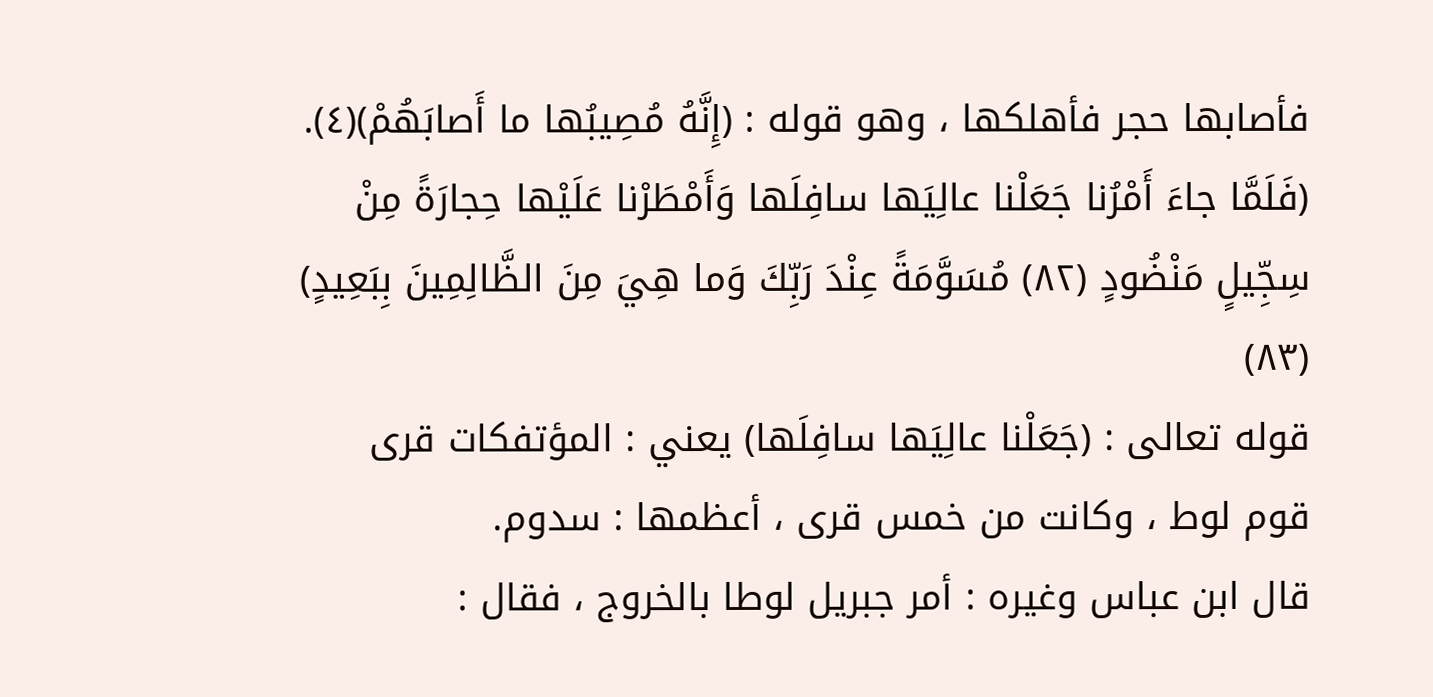فأصابها حجر فأهلكها ، وهو قوله : (إِنَّهُ مُصِيبُها ما أَصابَهُمْ)(٤).
(فَلَمَّا جاءَ أَمْرُنا جَعَلْنا عالِيَها سافِلَها وَأَمْطَرْنا عَلَيْها حِجارَةً مِنْ سِجِّيلٍ مَنْضُودٍ (٨٢) مُسَوَّمَةً عِنْدَ رَبِّكَ وَما هِيَ مِنَ الظَّالِمِينَ بِبَعِيدٍ) (٨٣)
قوله تعالى : (جَعَلْنا عالِيَها سافِلَها) يعني : المؤتفكات قرى قوم لوط ، وكانت من خمس قرى ، أعظمها : سدوم.
قال ابن عباس وغيره : أمر جبريل لوطا بالخروج ، فقال :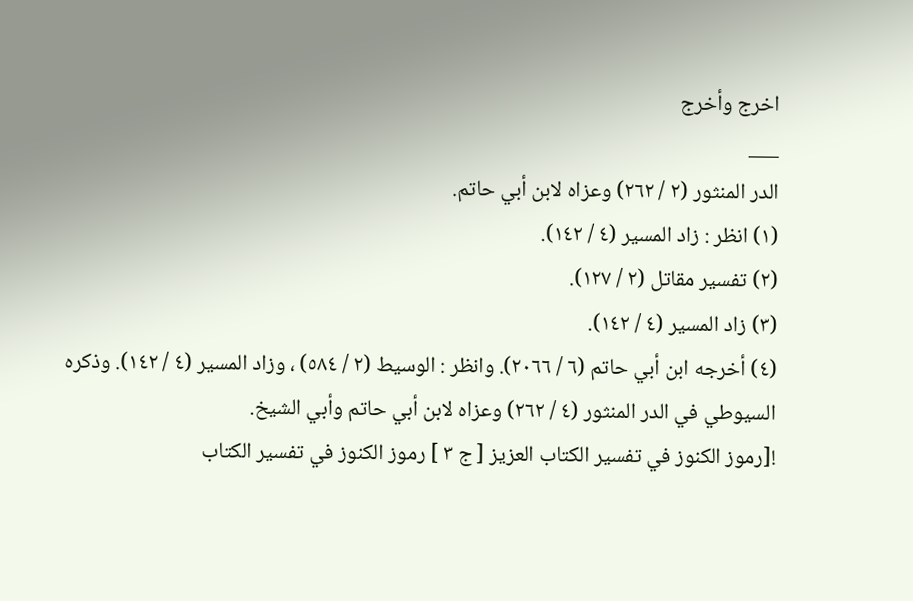اخرج وأخرج
___
الدر المنثور (٢ / ٢٦٢) وعزاه لابن أبي حاتم.
(١) انظر : زاد المسير (٤ / ١٤٢).
(٢) تفسير مقاتل (٢ / ١٢٧).
(٣) زاد المسير (٤ / ١٤٢).
(٤) أخرجه ابن أبي حاتم (٦ / ٢٠٦٦). وانظر : الوسيط (٢ / ٥٨٤) ، وزاد المسير (٤ / ١٤٢). وذكره السيوطي في الدر المنثور (٤ / ٢٦٢) وعزاه لابن أبي حاتم وأبي الشيخ.
![رموز الكنوز في تفسير الكتاب العزيز [ ج ٣ ] رموز الكنوز في تفسير الكتاب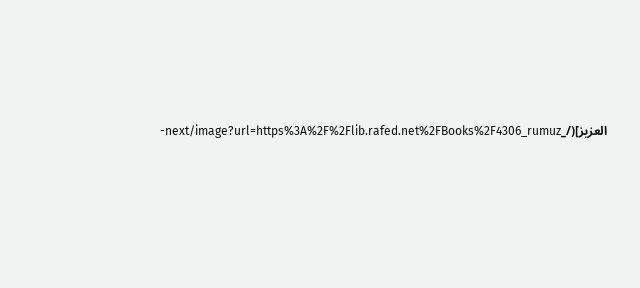العزيز](/_next/image?url=https%3A%2F%2Flib.rafed.net%2FBooks%2F4306_rumuz-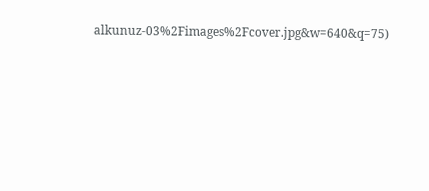alkunuz-03%2Fimages%2Fcover.jpg&w=640&q=75)